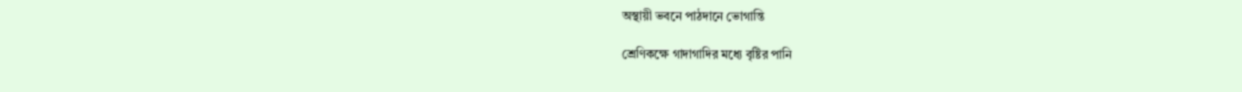অস্থায়ী ভবনে পাঠদানে ভোগান্তি

শ্রেণিকক্ষে গাদাগাদির মধ্যে বৃষ্টির পানি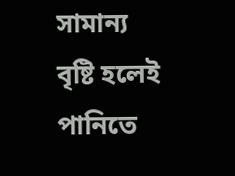সামান্য বৃষ্টি হলেই পানিতে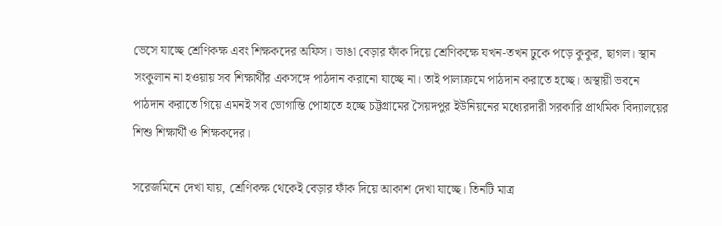ভেসে যাচ্ছে শ্রেণিকক্ষ এবং শিক্ষকদের অফিস। ভাঙা বেড়ার ফাঁক দিয়ে শ্রেণিকক্ষে যখন-তখন ঢুকে পড়ে কুকুর, ছাগল। স্থান সংকুলান না হওয়ায় সব শিক্ষার্থীর একসঙ্গে পাঠদান করানো যাচ্ছে না। তাই পালাক্রমে পাঠদান করাতে হচ্ছে। অস্থায়ী ভবনে পাঠদান করাতে গিয়ে এমনই সব ভোগান্তি পোহাতে হচ্ছে চট্টগ্রামের সৈয়দপুর ইউনিয়নের মধ্যেরদারী সরকারি প্রাথমিক বিদ্যালয়ের শিশু শিক্ষার্থী ও শিক্ষকদের।

সরেজমিনে দেখা যায়, শ্রেণিকক্ষ থেকেই বেড়ার ফাঁক দিয়ে আকাশ দেখা যাচ্ছে। তিনটি মাত্র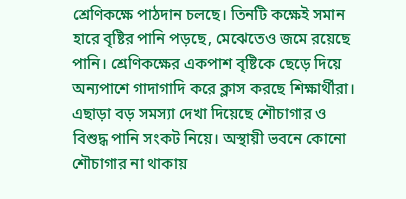শ্রেণিকক্ষে পাঠদান চলছে। তিনটি কক্ষেই সমান হারে বৃষ্টির পানি পড়ছে, মেঝেতেও জমে রয়েছে পানি। শ্রেণিকক্ষের একপাশ বৃষ্টিকে ছেড়ে দিয়ে অন্যপাশে গাদাগাদি করে ক্লাস করছে শিক্ষার্থীরা। এছাড়া বড় সমস্যা দেখা দিয়েছে শৌচাগার ও বিশুদ্ধ পানি সংকট নিয়ে। অস্থায়ী ভবনে কোনো শৌচাগার না থাকায়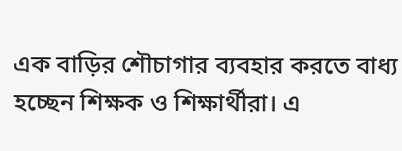এক বাড়ির শৌচাগার ব্যবহার করতে বাধ্য হচ্ছেন শিক্ষক ও শিক্ষার্থীরা। এ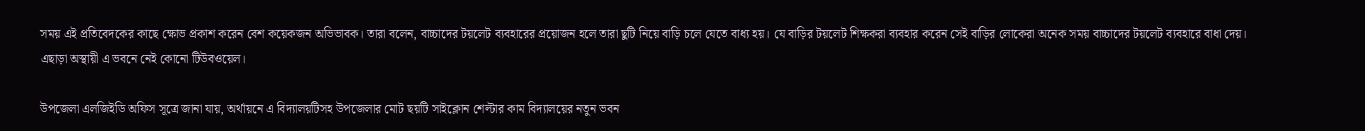সময় এই প্রতিবেদকের কাছে ক্ষোভ প্রকাশ করেন বেশ কয়েকজন অভিভাবক। তারা বলেন, বাচ্চাদের টয়লেট ব্যবহারের প্রয়োজন হলে তারা ছুটি নিয়ে বাড়ি চলে যেতে বাধ্য হয়। যে বাড়ির টয়লেট শিক্ষকরা ব্যবহার করেন সেই বাড়ির লোকেরা অনেক সময় বাচ্চাদের টয়লেট ব্যবহারে বাধা দেয়। এছাড়া অস্থায়ী এ ভবনে নেই কোনো টিউবওয়েল।

উপজেলা এলজিইডি অফিস সূত্রে জানা যায়, অর্থায়নে এ বিদ্যালয়টিসহ উপজেলার মোট ছয়টি সাইক্লোন শেল্টার কাম বিদ্যালয়ের নতুন ভবন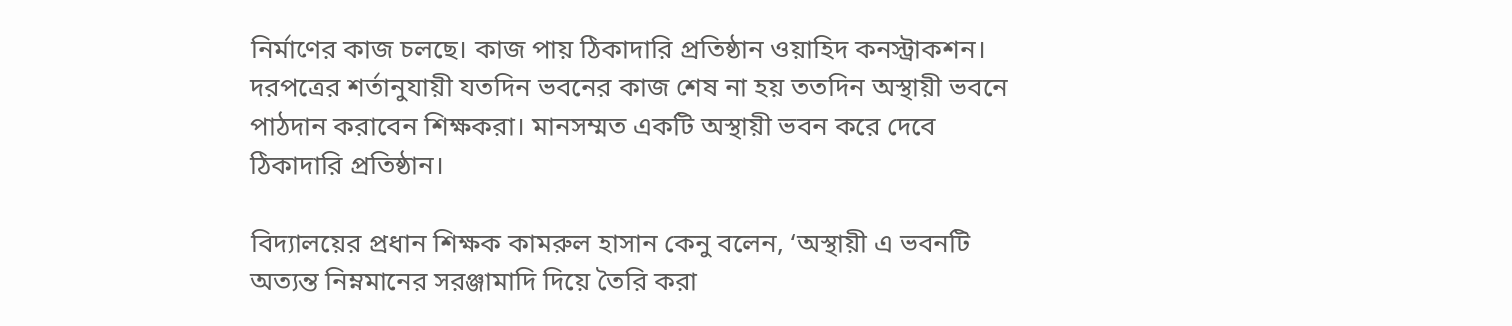নির্মাণের কাজ চলছে। কাজ পায় ঠিকাদারি প্রতিষ্ঠান ওয়াহিদ কনস্ট্রাকশন। দরপত্রের শর্তানুযায়ী যতদিন ভবনের কাজ শেষ না হয় ততদিন অস্থায়ী ভবনে পাঠদান করাবেন শিক্ষকরা। মানসম্মত একটি অস্থায়ী ভবন করে দেবে ঠিকাদারি প্রতিষ্ঠান।

বিদ্যালয়ের প্রধান শিক্ষক কামরুল হাসান কেনু বলেন, ‘অস্থায়ী এ ভবনটি অত্যন্ত নিম্নমানের সরঞ্জামাদি দিয়ে তৈরি করা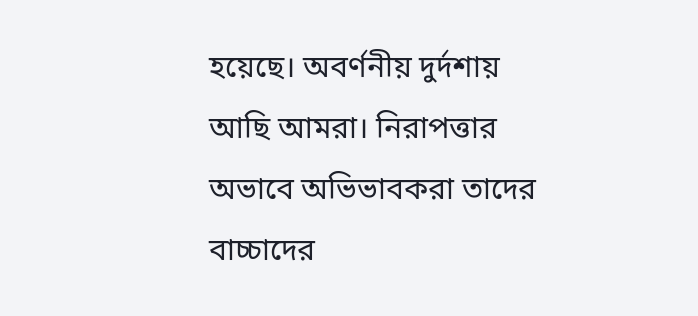হয়েছে। অবর্ণনীয় দুর্দশায় আছি আমরা। নিরাপত্তার অভাবে অভিভাবকরা তাদের বাচ্চাদের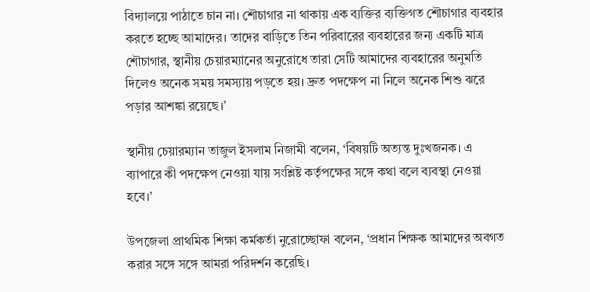বিদ্যালয়ে পাঠাতে চান না। শৌচাগার না থাকায় এক ব্যক্তির ব্যক্তিগত শৌচাগার ব্যবহার করতে হচ্ছে আমাদের। তাদের বাড়িতে তিন পরিবারের ব্যবহারের জন্য একটি মাত্র শৌচাগার, স্থানীয় চেয়ারম্যানের অনুরোধে তারা সেটি আমাদের ব্যবহারের অনুমতি দিলেও অনেক সময় সমস্যায় পড়তে হয়। দ্রুত পদক্ষেপ না নিলে অনেক শিশু ঝরে পড়ার আশঙ্কা রয়েছে।’

স্থানীয় চেয়ারম্যান তাজুল ইসলাম নিজামী বলেন, ‘বিষয়টি অত্যন্ত দুঃখজনক। এ ব্যাপারে কী পদক্ষেপ নেওয়া যায় সংশ্লিষ্ট কর্তৃপক্ষের সঙ্গে কথা বলে ব্যবস্থা নেওয়া হবে।’

উপজেলা প্রাথমিক শিক্ষা কর্মকর্তা নুরোচ্ছোফা বলেন, ‘প্রধান শিক্ষক আমাদের অবগত করার সঙ্গে সঙ্গে আমরা পরিদর্শন করেছি।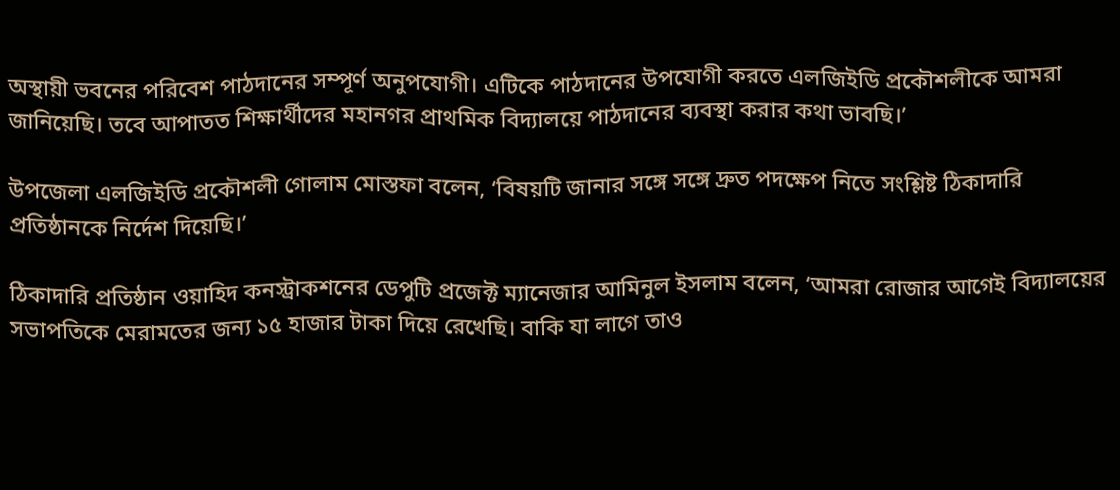অস্থায়ী ভবনের পরিবেশ পাঠদানের সম্পূর্ণ অনুপযোগী। এটিকে পাঠদানের উপযোগী করতে এলজিইডি প্রকৌশলীকে আমরা জানিয়েছি। তবে আপাতত শিক্ষার্থীদের মহানগর প্রাথমিক বিদ্যালয়ে পাঠদানের ব্যবস্থা করার কথা ভাবছি।’

উপজেলা এলজিইডি প্রকৌশলী গোলাম মোস্তফা বলেন, ‘বিষয়টি জানার সঙ্গে সঙ্গে দ্রুত পদক্ষেপ নিতে সংশ্লিষ্ট ঠিকাদারি প্রতিষ্ঠানকে নির্দেশ দিয়েছি।’

ঠিকাদারি প্রতিষ্ঠান ওয়াহিদ কনস্ট্রাকশনের ডেপুটি প্রজেক্ট ম্যানেজার আমিনুল ইসলাম বলেন, ‘আমরা রোজার আগেই বিদ্যালয়ের সভাপতিকে মেরামতের জন্য ১৫ হাজার টাকা দিয়ে রেখেছি। বাকি যা লাগে তাও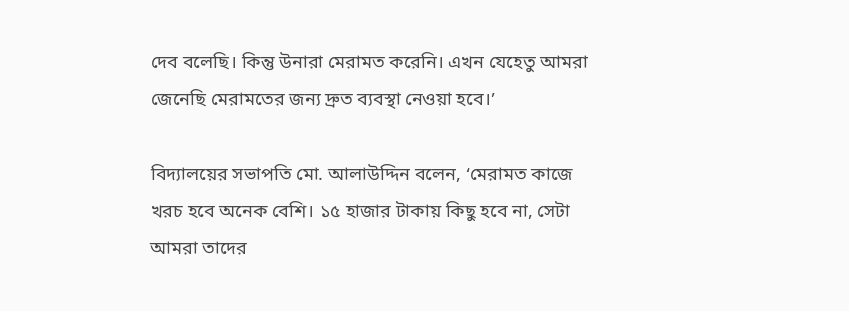দেব বলেছি। কিন্তু উনারা মেরামত করেনি। এখন যেহেতু আমরা জেনেছি মেরামতের জন্য দ্রুত ব্যবস্থা নেওয়া হবে।’

বিদ্যালয়ের সভাপতি মো. আলাউদ্দিন বলেন, ‘মেরামত কাজে খরচ হবে অনেক বেশি। ১৫ হাজার টাকায় কিছু হবে না, সেটা আমরা তাদের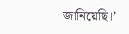জানিয়েছি।’